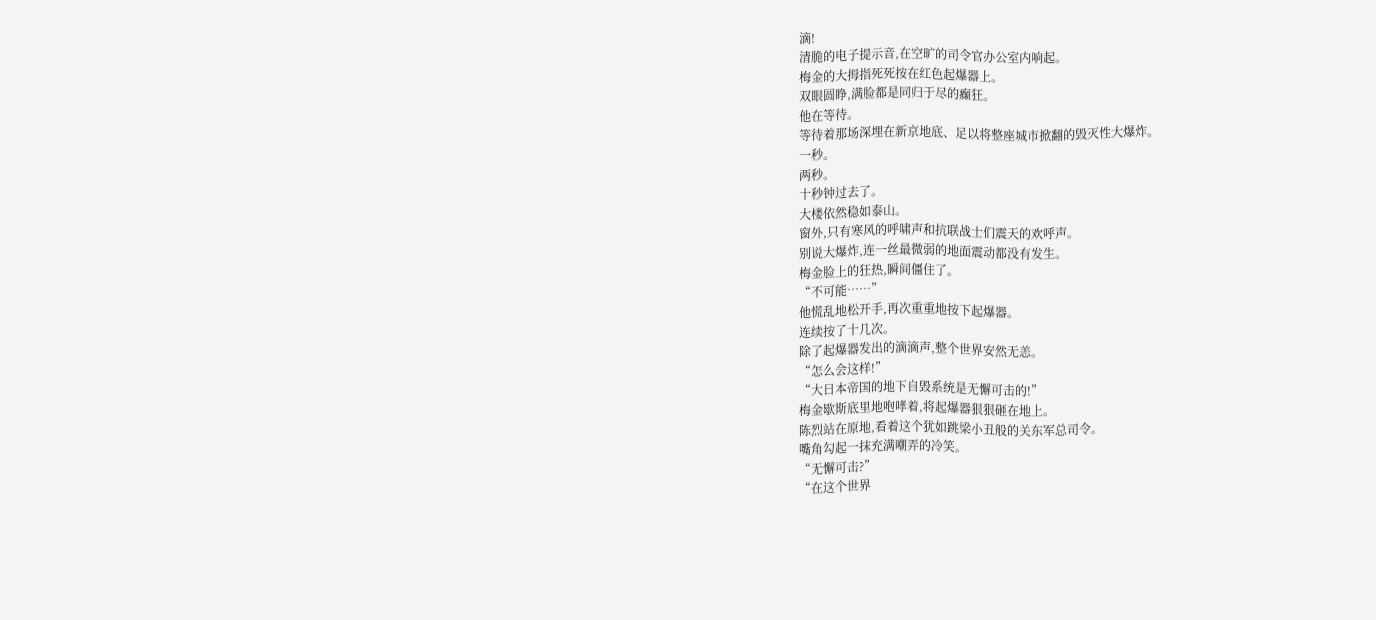滴!
清脆的电子提示音,在空旷的司令官办公室内响起。
梅金的大拇指死死按在红色起爆器上。
双眼圆睁,满脸都是同归于尽的癫狂。
他在等待。
等待着那场深埋在新京地底、足以将整座城市掀翻的毁灭性大爆炸。
一秒。
两秒。
十秒钟过去了。
大楼依然稳如泰山。
窗外,只有寒风的呼啸声和抗联战士们震天的欢呼声。
别说大爆炸,连一丝最微弱的地面震动都没有发生。
梅金脸上的狂热,瞬间僵住了。
“不可能……”
他慌乱地松开手,再次重重地按下起爆器。
连续按了十几次。
除了起爆器发出的滴滴声,整个世界安然无恙。
“怎么会这样!”
“大日本帝国的地下自毁系统是无懈可击的!”
梅金歇斯底里地咆哮着,将起爆器狠狠砸在地上。
陈烈站在原地,看着这个犹如跳梁小丑般的关东军总司令。
嘴角勾起一抹充满嘲弄的冷笑。
“无懈可击?”
“在这个世界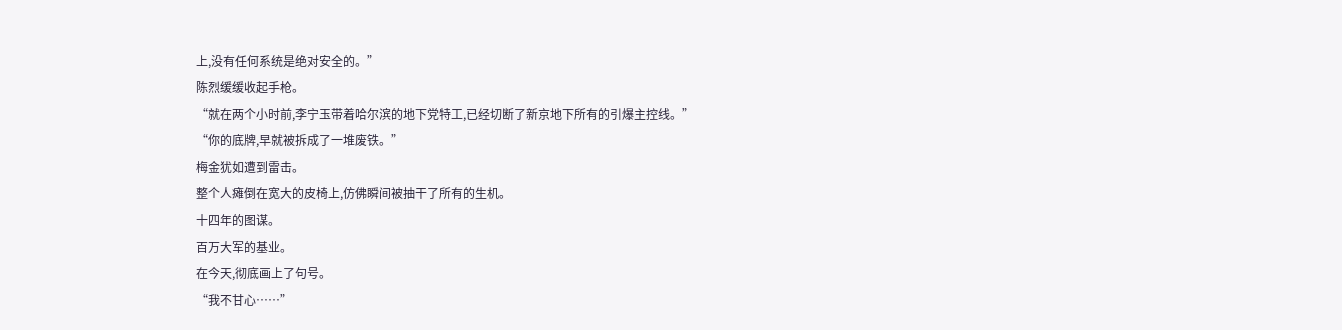上,没有任何系统是绝对安全的。”
陈烈缓缓收起手枪。
“就在两个小时前,李宁玉带着哈尔滨的地下党特工,已经切断了新京地下所有的引爆主控线。”
“你的底牌,早就被拆成了一堆废铁。”
梅金犹如遭到雷击。
整个人瘫倒在宽大的皮椅上,仿佛瞬间被抽干了所有的生机。
十四年的图谋。
百万大军的基业。
在今天,彻底画上了句号。
“我不甘心……”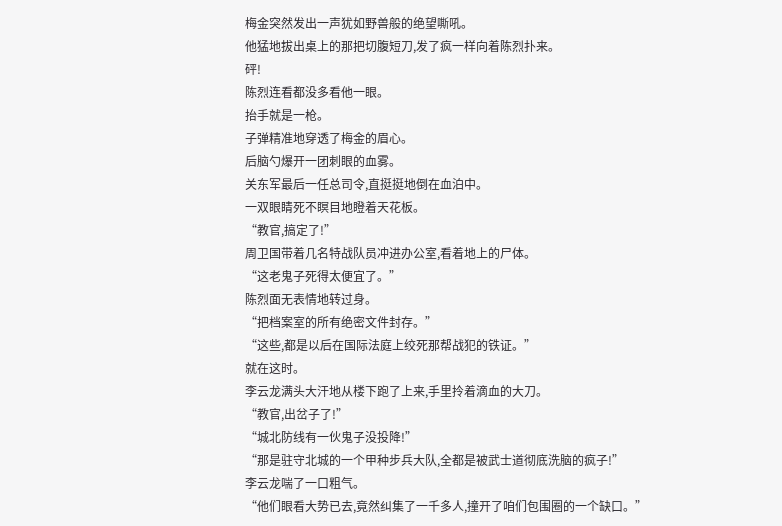梅金突然发出一声犹如野兽般的绝望嘶吼。
他猛地拔出桌上的那把切腹短刀,发了疯一样向着陈烈扑来。
砰!
陈烈连看都没多看他一眼。
抬手就是一枪。
子弹精准地穿透了梅金的眉心。
后脑勺爆开一团刺眼的血雾。
关东军最后一任总司令,直挺挺地倒在血泊中。
一双眼睛死不瞑目地瞪着天花板。
“教官,搞定了!”
周卫国带着几名特战队员冲进办公室,看着地上的尸体。
“这老鬼子死得太便宜了。”
陈烈面无表情地转过身。
“把档案室的所有绝密文件封存。”
“这些,都是以后在国际法庭上绞死那帮战犯的铁证。”
就在这时。
李云龙满头大汗地从楼下跑了上来,手里拎着滴血的大刀。
“教官,出岔子了!”
“城北防线有一伙鬼子没投降!”
“那是驻守北城的一个甲种步兵大队,全都是被武士道彻底洗脑的疯子!”
李云龙喘了一口粗气。
“他们眼看大势已去,竟然纠集了一千多人,撞开了咱们包围圈的一个缺口。”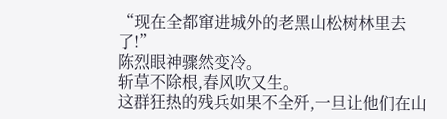“现在全都窜进城外的老黑山松树林里去了!”
陈烈眼神骤然变冷。
斩草不除根,春风吹又生。
这群狂热的残兵如果不全歼,一旦让他们在山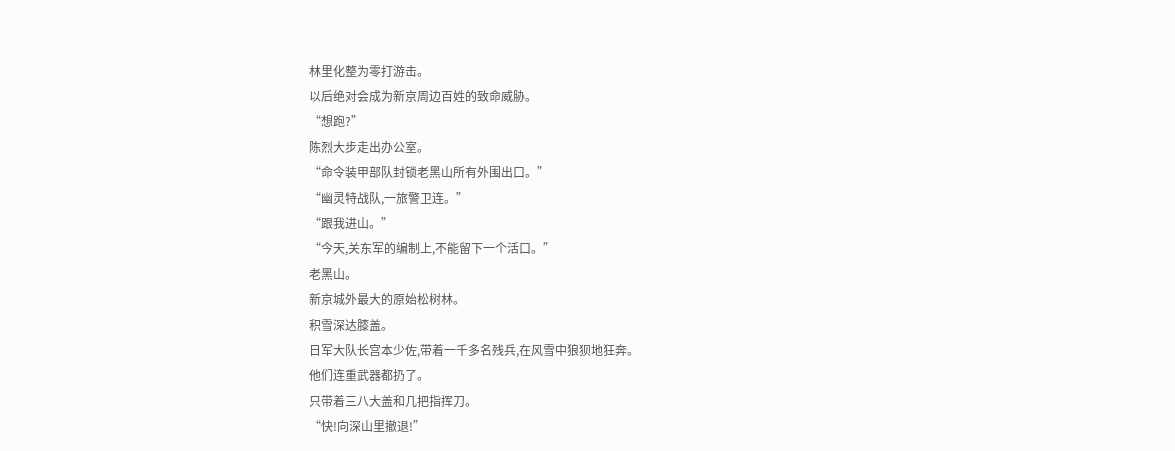林里化整为零打游击。
以后绝对会成为新京周边百姓的致命威胁。
“想跑?”
陈烈大步走出办公室。
“命令装甲部队封锁老黑山所有外围出口。”
“幽灵特战队,一旅警卫连。”
“跟我进山。”
“今天,关东军的编制上,不能留下一个活口。”
老黑山。
新京城外最大的原始松树林。
积雪深达膝盖。
日军大队长宫本少佐,带着一千多名残兵,在风雪中狼狈地狂奔。
他们连重武器都扔了。
只带着三八大盖和几把指挥刀。
“快!向深山里撤退!”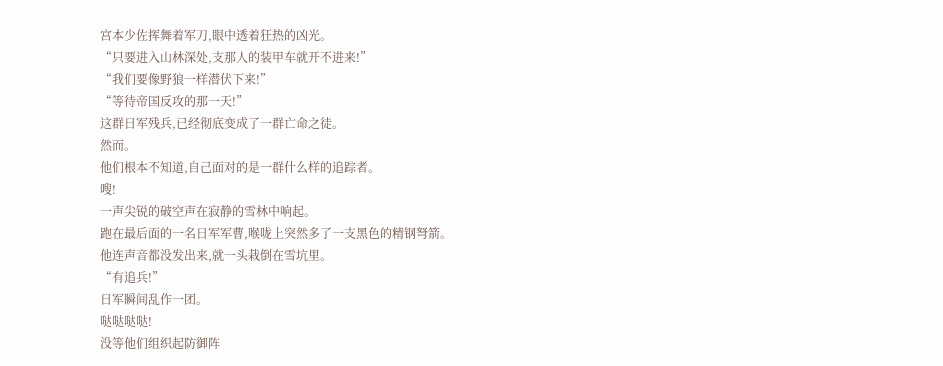宫本少佐挥舞着军刀,眼中透着狂热的凶光。
“只要进入山林深处,支那人的装甲车就开不进来!”
“我们要像野狼一样潜伏下来!”
“等待帝国反攻的那一天!”
这群日军残兵,已经彻底变成了一群亡命之徒。
然而。
他们根本不知道,自己面对的是一群什么样的追踪者。
嗖!
一声尖锐的破空声在寂静的雪林中响起。
跑在最后面的一名日军军曹,喉咙上突然多了一支黑色的精钢弩箭。
他连声音都没发出来,就一头栽倒在雪坑里。
“有追兵!”
日军瞬间乱作一团。
哒哒哒哒!
没等他们组织起防御阵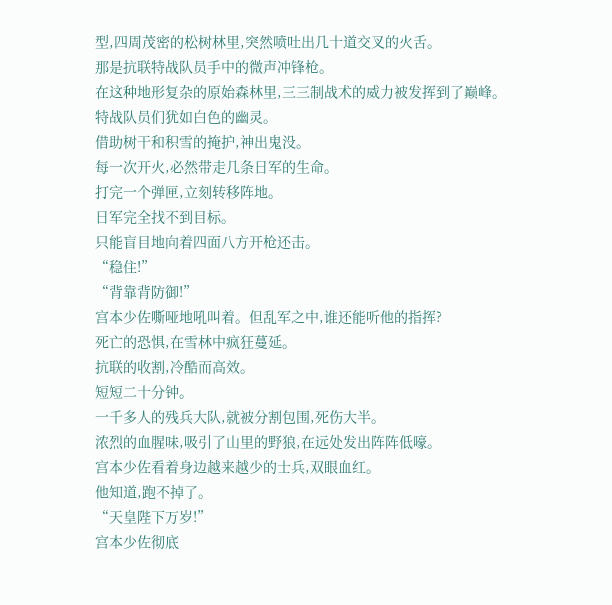型,四周茂密的松树林里,突然喷吐出几十道交叉的火舌。
那是抗联特战队员手中的微声冲锋枪。
在这种地形复杂的原始森林里,三三制战术的威力被发挥到了巅峰。
特战队员们犹如白色的幽灵。
借助树干和积雪的掩护,神出鬼没。
每一次开火,必然带走几条日军的生命。
打完一个弹匣,立刻转移阵地。
日军完全找不到目标。
只能盲目地向着四面八方开枪还击。
“稳住!”
“背靠背防御!”
宫本少佐嘶哑地吼叫着。但乱军之中,谁还能听他的指挥?
死亡的恐惧,在雪林中疯狂蔓延。
抗联的收割,冷酷而高效。
短短二十分钟。
一千多人的残兵大队,就被分割包围,死伤大半。
浓烈的血腥味,吸引了山里的野狼,在远处发出阵阵低嚎。
宫本少佐看着身边越来越少的士兵,双眼血红。
他知道,跑不掉了。
“天皇陛下万岁!”
宫本少佐彻底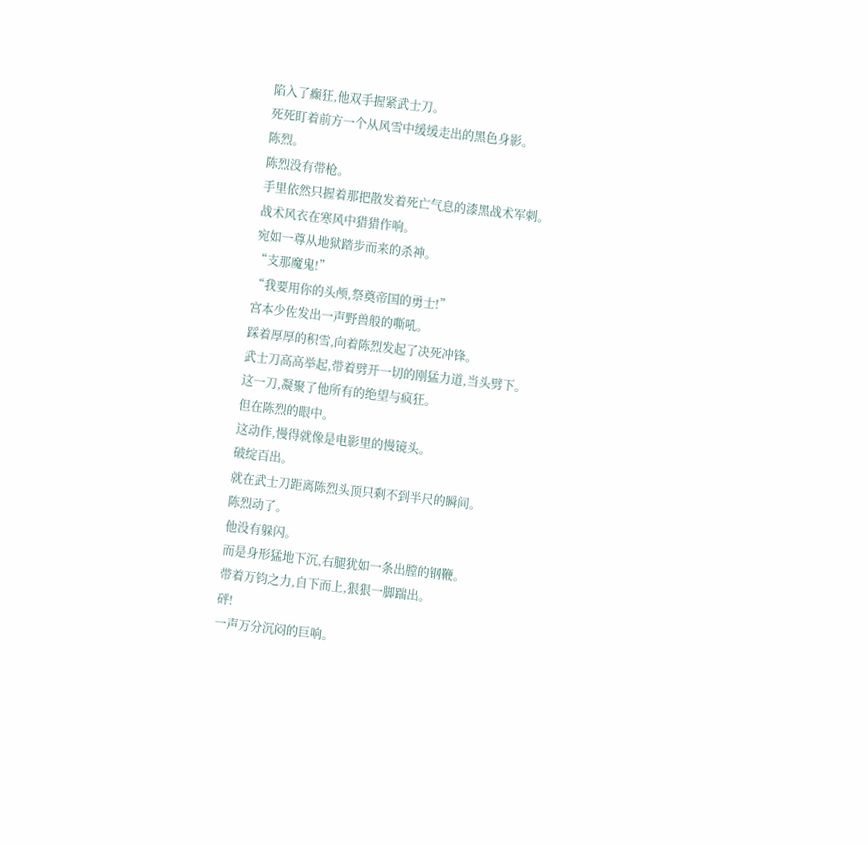陷入了癫狂,他双手握紧武士刀。
死死盯着前方一个从风雪中缓缓走出的黑色身影。
陈烈。
陈烈没有带枪。
手里依然只握着那把散发着死亡气息的漆黑战术军刺。
战术风衣在寒风中猎猎作响。
宛如一尊从地狱踏步而来的杀神。
“支那魔鬼!”
“我要用你的头颅,祭奠帝国的勇士!”
宫本少佐发出一声野兽般的嘶吼。
踩着厚厚的积雪,向着陈烈发起了决死冲锋。
武士刀高高举起,带着劈开一切的刚猛力道,当头劈下。
这一刀,凝聚了他所有的绝望与疯狂。
但在陈烈的眼中。
这动作,慢得就像是电影里的慢镜头。
破绽百出。
就在武士刀距离陈烈头顶只剩不到半尺的瞬间。
陈烈动了。
他没有躲闪。
而是身形猛地下沉,右腿犹如一条出膛的钢鞭。
带着万钧之力,自下而上,狠狠一脚踹出。
砰!
一声万分沉闷的巨响。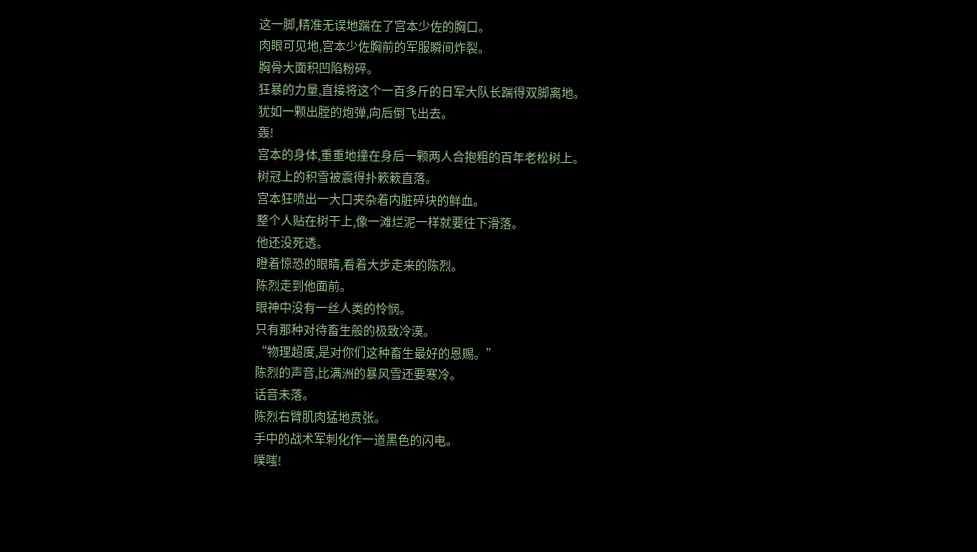这一脚,精准无误地踹在了宫本少佐的胸口。
肉眼可见地,宫本少佐胸前的军服瞬间炸裂。
胸骨大面积凹陷粉碎。
狂暴的力量,直接将这个一百多斤的日军大队长踹得双脚离地。
犹如一颗出膛的炮弹,向后倒飞出去。
轰!
宫本的身体,重重地撞在身后一颗两人合抱粗的百年老松树上。
树冠上的积雪被震得扑簌簌直落。
宫本狂喷出一大口夹杂着内脏碎块的鲜血。
整个人贴在树干上,像一滩烂泥一样就要往下滑落。
他还没死透。
瞪着惊恐的眼睛,看着大步走来的陈烈。
陈烈走到他面前。
眼神中没有一丝人类的怜悯。
只有那种对待畜生般的极致冷漠。
“物理超度,是对你们这种畜生最好的恩赐。”
陈烈的声音,比满洲的暴风雪还要寒冷。
话音未落。
陈烈右臂肌肉猛地贲张。
手中的战术军刺化作一道黑色的闪电。
噗嗤!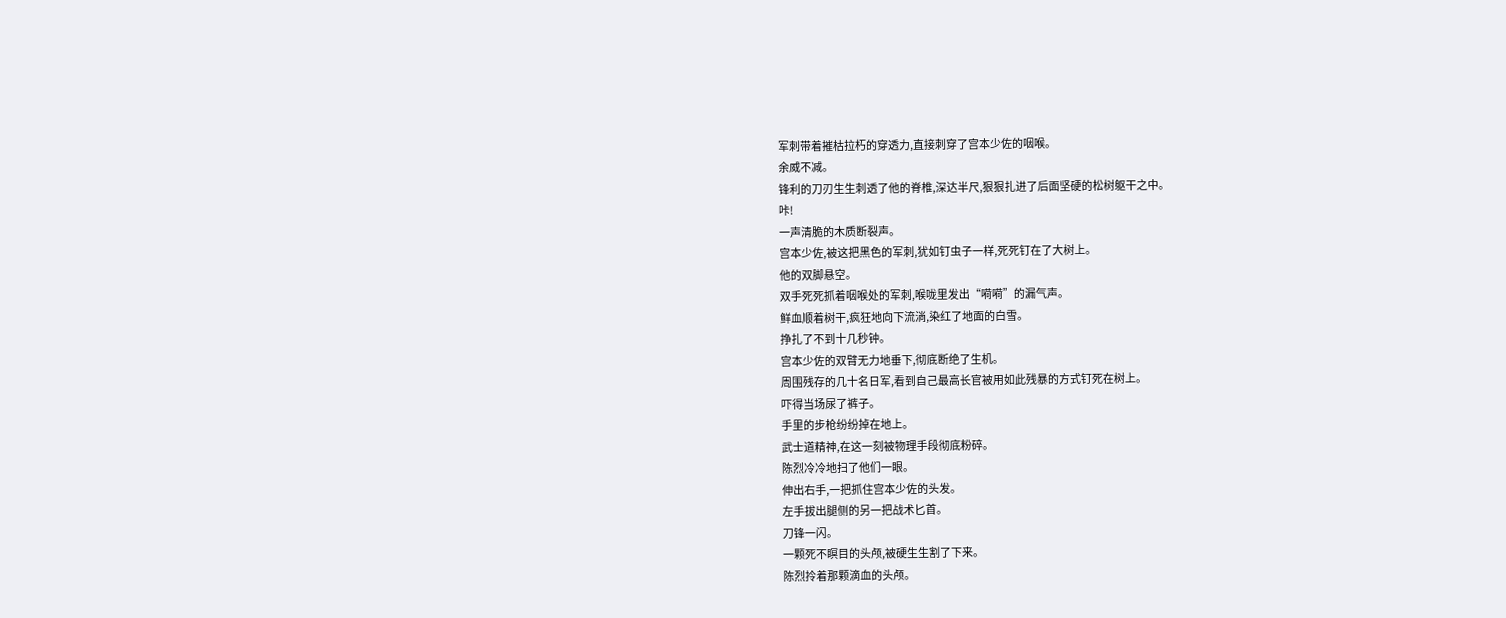军刺带着摧枯拉朽的穿透力,直接刺穿了宫本少佐的咽喉。
余威不减。
锋利的刀刃生生刺透了他的脊椎,深达半尺,狠狠扎进了后面坚硬的松树躯干之中。
咔!
一声清脆的木质断裂声。
宫本少佐,被这把黑色的军刺,犹如钉虫子一样,死死钉在了大树上。
他的双脚悬空。
双手死死抓着咽喉处的军刺,喉咙里发出“嗬嗬”的漏气声。
鲜血顺着树干,疯狂地向下流淌,染红了地面的白雪。
挣扎了不到十几秒钟。
宫本少佐的双臂无力地垂下,彻底断绝了生机。
周围残存的几十名日军,看到自己最高长官被用如此残暴的方式钉死在树上。
吓得当场尿了裤子。
手里的步枪纷纷掉在地上。
武士道精神,在这一刻被物理手段彻底粉碎。
陈烈冷冷地扫了他们一眼。
伸出右手,一把抓住宫本少佐的头发。
左手拔出腿侧的另一把战术匕首。
刀锋一闪。
一颗死不瞑目的头颅,被硬生生割了下来。
陈烈拎着那颗滴血的头颅。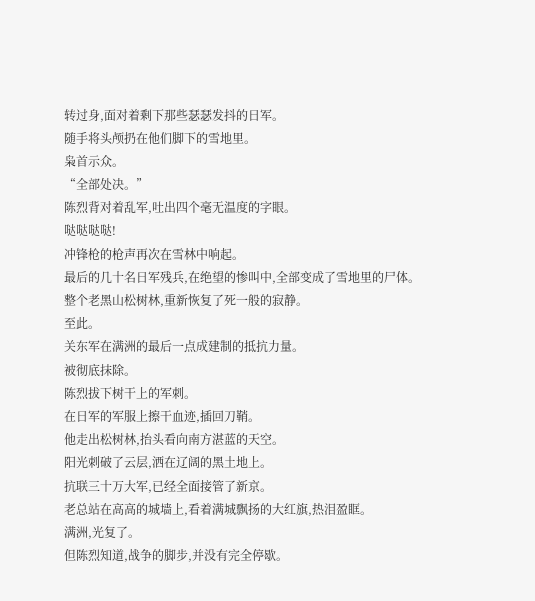转过身,面对着剩下那些瑟瑟发抖的日军。
随手将头颅扔在他们脚下的雪地里。
枭首示众。
“全部处决。”
陈烈背对着乱军,吐出四个毫无温度的字眼。
哒哒哒哒!
冲锋枪的枪声再次在雪林中响起。
最后的几十名日军残兵,在绝望的惨叫中,全部变成了雪地里的尸体。
整个老黑山松树林,重新恢复了死一般的寂静。
至此。
关东军在满洲的最后一点成建制的抵抗力量。
被彻底抹除。
陈烈拔下树干上的军刺。
在日军的军服上擦干血迹,插回刀鞘。
他走出松树林,抬头看向南方湛蓝的天空。
阳光刺破了云层,洒在辽阔的黑土地上。
抗联三十万大军,已经全面接管了新京。
老总站在高高的城墙上,看着满城飘扬的大红旗,热泪盈眶。
满洲,光复了。
但陈烈知道,战争的脚步,并没有完全停歇。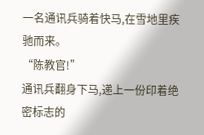一名通讯兵骑着快马,在雪地里疾驰而来。
“陈教官!”
通讯兵翻身下马,递上一份印着绝密标志的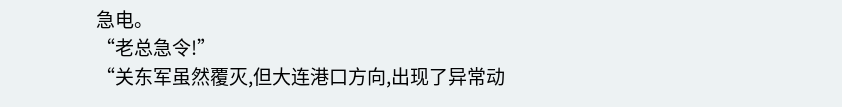急电。
“老总急令!”
“关东军虽然覆灭,但大连港口方向,出现了异常动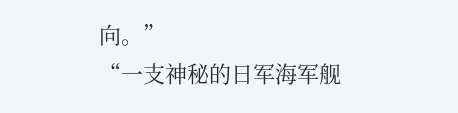向。”
“一支神秘的日军海军舰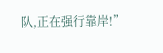队,正在强行靠岸!”